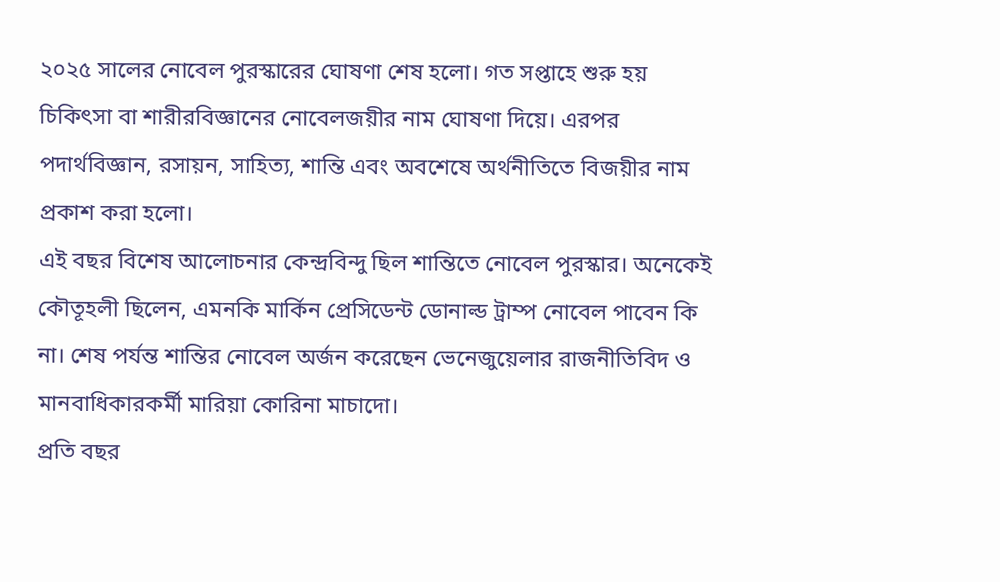২০২৫ সালের নোবেল পুরস্কারের ঘোষণা শেষ হলো। গত সপ্তাহে শুরু হয় চিকিৎসা বা শারীরবিজ্ঞানের নোবেলজয়ীর নাম ঘোষণা দিয়ে। এরপর পদার্থবিজ্ঞান, রসায়ন, সাহিত্য, শান্তি এবং অবশেষে অর্থনীতিতে বিজয়ীর নাম প্রকাশ করা হলো।
এই বছর বিশেষ আলোচনার কেন্দ্রবিন্দু ছিল শান্তিতে নোবেল পুরস্কার। অনেকেই কৌতূহলী ছিলেন, এমনকি মার্কিন প্রেসিডেন্ট ডোনাল্ড ট্রাম্প নোবেল পাবেন কি না। শেষ পর্যন্ত শান্তির নোবেল অর্জন করেছেন ভেনেজুয়েলার রাজনীতিবিদ ও মানবাধিকারকর্মী মারিয়া কোরিনা মাচাদো।
প্রতি বছর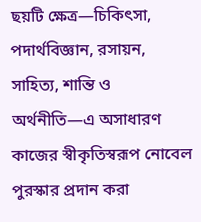ছয়টি ক্ষেত্র—চিকিৎসা, পদার্থবিজ্ঞান, রসায়ন, সাহিত্য, শান্তি ও অর্থনীতি—এ অসাধারণ কাজের স্বীকৃতিস্বরূপ নোবেল পুরস্কার প্রদান করা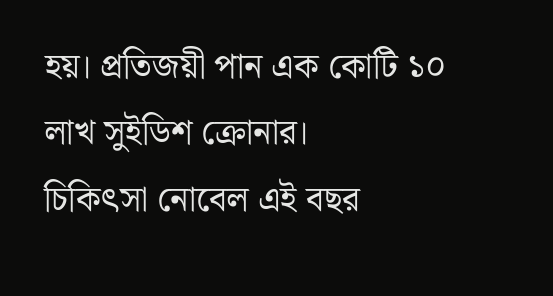হয়। প্রতিজয়ী পান এক কোটি ১০ লাখ সুইডিশ ক্রোনার।
চিকিৎসা নোবেল এই বছর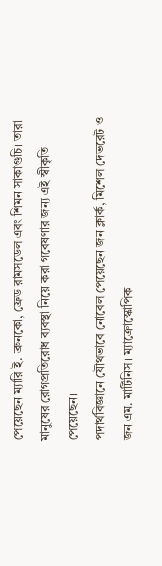পেয়েছেন ম্যারি ই. ব্রুনকো, ফ্রেড রামসডেল এবং শিমন সাকাগুচি। তারা মানুষের রোগপ্রতিরোধ ব্যবস্থা নিয়ে করা গবেষণার জন্য এই স্বীকৃতি পেয়েছেন।
পদার্থবিজ্ঞানে যৌথভাবে নোবেল পেয়েছেন জন ক্লার্ক, মিশেল দেভরেট ও জন এম. মার্টিনিস। ম্যাক্রোস্কোপিক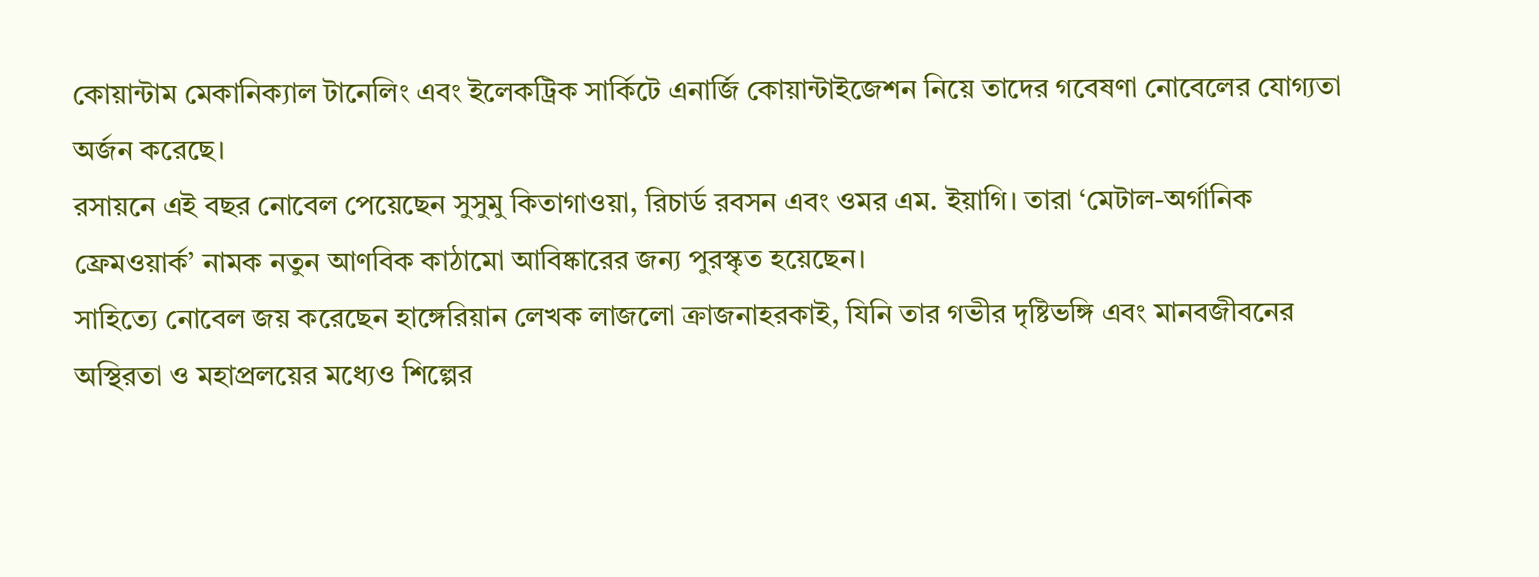কোয়ান্টাম মেকানিক্যাল টানেলিং এবং ইলেকট্রিক সার্কিটে এনার্জি কোয়ান্টাইজেশন নিয়ে তাদের গবেষণা নোবেলের যোগ্যতা অর্জন করেছে।
রসায়নে এই বছর নোবেল পেয়েছেন সুসুমু কিতাগাওয়া, রিচার্ড রবসন এবং ওমর এম. ইয়াগি। তারা ‘মেটাল-অর্গানিক ফ্রেমওয়ার্ক’ নামক নতুন আণবিক কাঠামো আবিষ্কারের জন্য পুরস্কৃত হয়েছেন।
সাহিত্যে নোবেল জয় করেছেন হাঙ্গেরিয়ান লেখক লাজলো ক্রাজনাহরকাই, যিনি তার গভীর দৃষ্টিভঙ্গি এবং মানবজীবনের অস্থিরতা ও মহাপ্রলয়ের মধ্যেও শিল্পের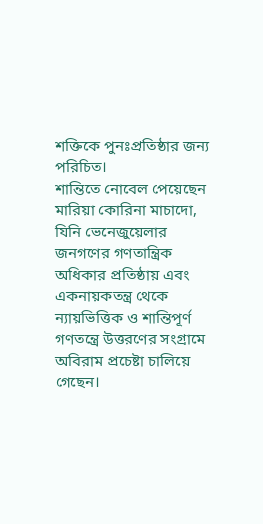শক্তিকে পুনঃপ্রতিষ্ঠার জন্য পরিচিত।
শান্তিতে নোবেল পেয়েছেন মারিয়া কোরিনা মাচাদো, যিনি ভেনেজুয়েলার জনগণের গণতান্ত্রিক অধিকার প্রতিষ্ঠায় এবং একনায়কতন্ত্র থেকে ন্যায়ভিত্তিক ও শান্তিপূর্ণ গণতন্ত্রে উত্তরণের সংগ্রামে অবিরাম প্রচেষ্টা চালিয়ে গেছেন।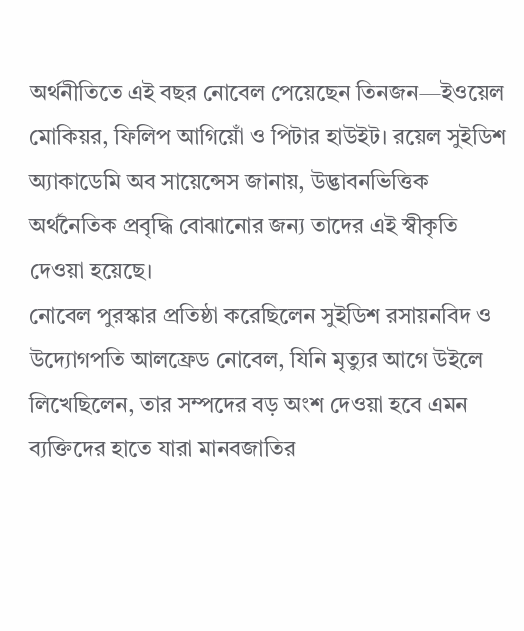অর্থনীতিতে এই বছর নোবেল পেয়েছেন তিনজন—ইওয়েল মোকিয়র, ফিলিপ আগিয়োঁ ও পিটার হাউইট। রয়েল সুইডিশ অ্যাকাডেমি অব সায়েন্সেস জানায়, উদ্ভাবনভিত্তিক অর্থনৈতিক প্রবৃদ্ধি বোঝানোর জন্য তাদের এই স্বীকৃতি দেওয়া হয়েছে।
নোবেল পুরস্কার প্রতিষ্ঠা করেছিলেন সুইডিশ রসায়নবিদ ও উদ্যোগপতি আলফ্রেড নোবেল, যিনি মৃত্যুর আগে উইলে লিখেছিলেন, তার সম্পদের বড় অংশ দেওয়া হবে এমন ব্যক্তিদের হাতে যারা মানবজাতির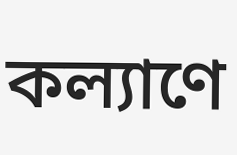কল্যাণে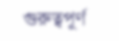গুরুত্বপূর্ণ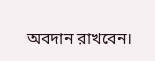অবদান রাখবেন।